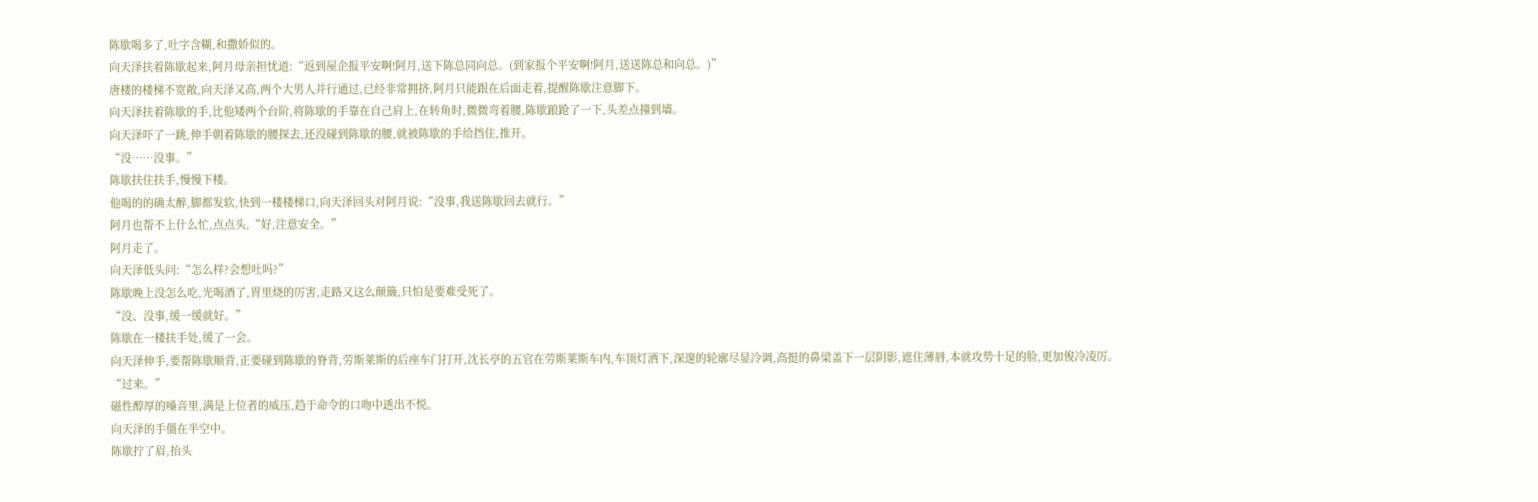陈歇喝多了,吐字含糊,和撒娇似的。
向天泽扶着陈歇起来,阿月母亲担忧道:“返到屋企报平安啊!阿月,送下陈总同向总。(到家报个平安啊!阿月,送送陈总和向总。)”
唐楼的楼梯不宽敞,向天泽又高,两个大男人并行通过,已经非常拥挤,阿月只能跟在后面走着,提醒陈歇注意脚下。
向天泽扶着陈歇的手,比他矮两个台阶,将陈歇的手靠在自己肩上,在转角时,微微弯着腰,陈歇踉跄了一下,头差点撞到墙。
向天泽吓了一跳,伸手朝着陈歇的腰探去,还没碰到陈歇的腰,就被陈歇的手给挡住,推开。
“没……没事。”
陈歇扶住扶手,慢慢下楼。
他喝的的确太醉,脚都发软,快到一楼楼梯口,向天泽回头对阿月说:“没事,我送陈歇回去就行。”
阿月也帮不上什么忙,点点头,“好,注意安全。”
阿月走了。
向天泽低头问:“怎么样?会想吐吗?”
陈歇晚上没怎么吃,光喝酒了,胃里烧的厉害,走路又这么颠簸,只怕是要难受死了。
“没、没事,缓一缓就好。”
陈歇在一楼扶手处,缓了一会。
向天泽伸手,要帮陈歇顺背,正要碰到陈歇的脊背,劳斯莱斯的后座车门打开,沈长亭的五官在劳斯莱斯车内,车顶灯洒下,深邃的轮廓尽显冷调,高挺的鼻梁盖下一层阴影,遮住薄唇,本就攻势十足的脸,更加俊冷凌厉。
“过来。”
磁性醇厚的嗓音里,满是上位者的威压,趋于命令的口吻中透出不悦。
向天泽的手僵在半空中。
陈歇拧了眉,抬头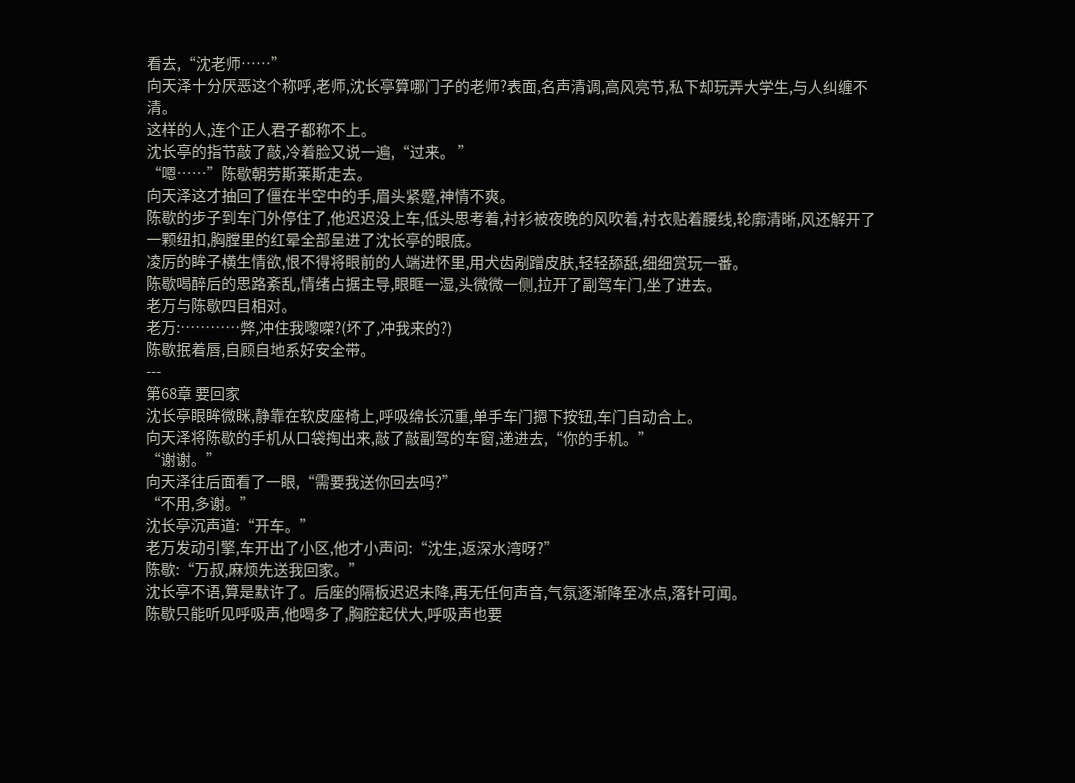看去,“沈老师……”
向天泽十分厌恶这个称呼,老师,沈长亭算哪门子的老师?表面,名声清调,高风亮节,私下却玩弄大学生,与人纠缠不清。
这样的人,连个正人君子都称不上。
沈长亭的指节敲了敲,冷着脸又说一遍,“过来。 ”
“嗯……”陈歇朝劳斯莱斯走去。
向天泽这才抽回了僵在半空中的手,眉头紧蹙,神情不爽。
陈歇的步子到车门外停住了,他迟迟没上车,低头思考着,衬衫被夜晚的风吹着,衬衣贴着腰线,轮廓清晰,风还解开了一颗纽扣,胸膛里的红晕全部呈进了沈长亭的眼底。
凌厉的眸子横生情欲,恨不得将眼前的人端进怀里,用犬齿剐蹭皮肤,轻轻舔舐,细细赏玩一番。
陈歇喝醉后的思路紊乱,情绪占据主导,眼眶一湿,头微微一侧,拉开了副驾车门,坐了进去。
老万与陈歇四目相对。
老万:…………弊,冲住我嚟㗎?(坏了,冲我来的?)
陈歇抿着唇,自顾自地系好安全带。
---
第68章 要回家
沈长亭眼眸微眯,静靠在软皮座椅上,呼吸绵长沉重,单手车门摁下按钮,车门自动合上。
向天泽将陈歇的手机从口袋掏出来,敲了敲副驾的车窗,递进去,“你的手机。”
“谢谢。”
向天泽往后面看了一眼,“需要我送你回去吗?”
“不用,多谢。”
沈长亭沉声道:“开车。”
老万发动引擎,车开出了小区,他才小声问:“沈生,返深水湾呀?”
陈歇:“万叔,麻烦先送我回家。”
沈长亭不语,算是默许了。后座的隔板迟迟未降,再无任何声音,气氛逐渐降至冰点,落针可闻。
陈歇只能听见呼吸声,他喝多了,胸腔起伏大,呼吸声也要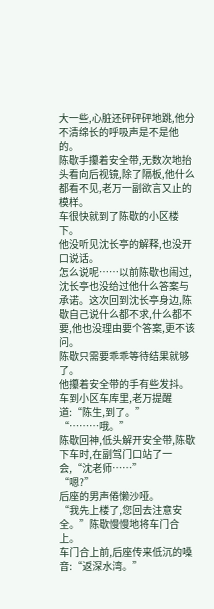大一些,心脏还砰砰砰地跳,他分不清绵长的呼吸声是不是他的。
陈歇手攥着安全带,无数次地抬头看向后视镜,除了隔板,他什么都看不见,老万一副欲言又止的模样。
车很快就到了陈歇的小区楼下。
他没听见沈长亭的解释,也没开口说话。
怎么说呢……以前陈歇也闹过,沈长亭也没给过他什么答案与承诺。这次回到沈长亭身边,陈歇自己说什么都不求,什么都不要,他也没理由要个答案,更不该问。
陈歇只需要乖乖等待结果就够了。
他攥着安全带的手有些发抖。
车到小区车库里,老万提醒道:“陈生,到了。”
“………哦。”
陈歇回神,低头解开安全带,陈歇下车时,在副驾门口站了一会,“沈老师……”
“嗯?”
后座的男声倦懒沙哑。
“我先上楼了,您回去注意安全。”陈歇慢慢地将车门合上。
车门合上前,后座传来低沉的嗓音:“返深水湾。”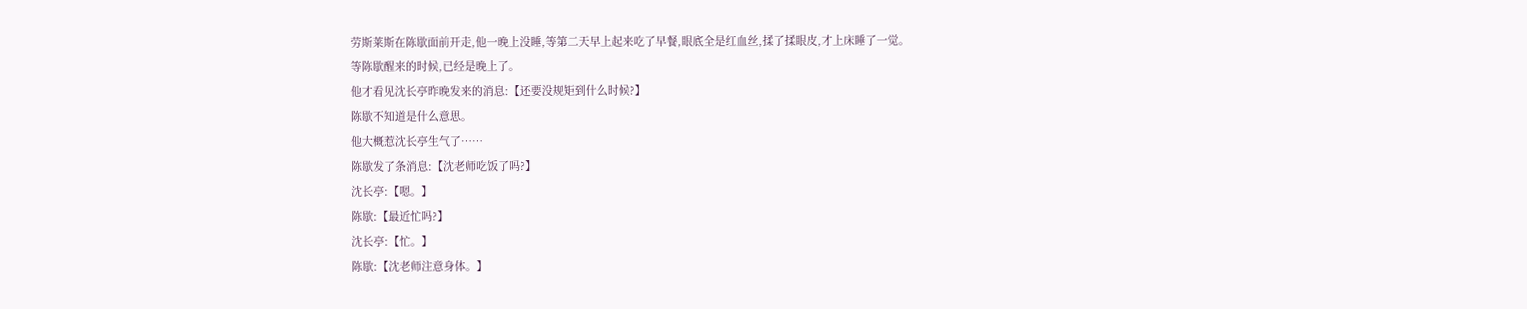劳斯莱斯在陈歇面前开走,他一晚上没睡,等第二天早上起来吃了早餐,眼底全是红血丝,揉了揉眼皮,才上床睡了一觉。
等陈歇醒来的时候,已经是晚上了。
他才看见沈长亭昨晚发来的消息:【还要没规矩到什么时候?】
陈歇不知道是什么意思。
他大概惹沈长亭生气了……
陈歇发了条消息:【沈老师吃饭了吗?】
沈长亭:【嗯。】
陈歇:【最近忙吗?】
沈长亭:【忙。】
陈歇:【沈老师注意身体。】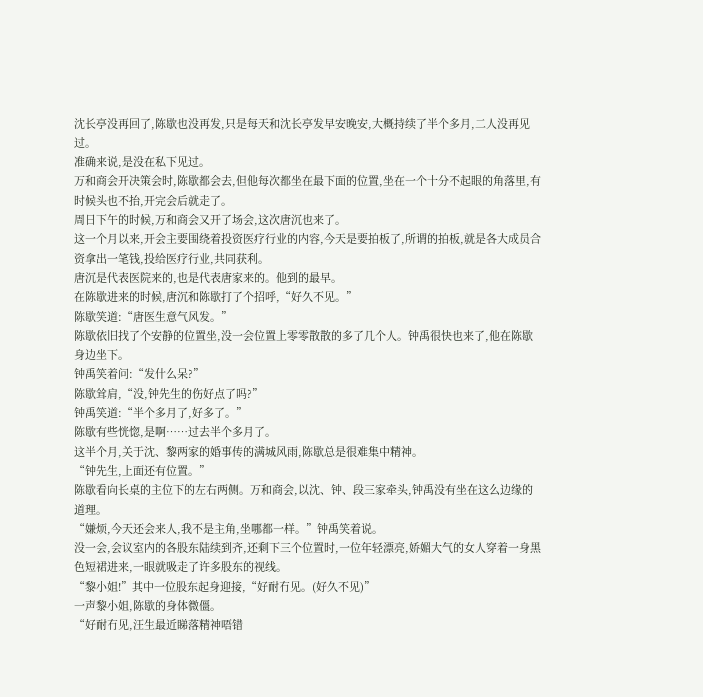沈长亭没再回了,陈歇也没再发,只是每天和沈长亭发早安晚安,大概持续了半个多月,二人没再见过。
准确来说,是没在私下见过。
万和商会开决策会时,陈歇都会去,但他每次都坐在最下面的位置,坐在一个十分不起眼的角落里,有时候头也不抬,开完会后就走了。
周日下午的时候,万和商会又开了场会,这次唐沉也来了。
这一个月以来,开会主要围绕着投资医疗行业的内容,今天是要拍板了,所谓的拍板,就是各大成员合资拿出一笔钱,投给医疗行业,共同获利。
唐沉是代表医院来的,也是代表唐家来的。他到的最早。
在陈歇进来的时候,唐沉和陈歇打了个招呼,“好久不见。”
陈歇笑道:“唐医生意气风发。”
陈歇依旧找了个安静的位置坐,没一会位置上零零散散的多了几个人。钟禹很快也来了,他在陈歇身边坐下。
钟禹笑着问:“发什么呆?”
陈歇耸肩,“没,钟先生的伤好点了吗?”
钟禹笑道:“半个多月了,好多了。”
陈歇有些恍惚,是啊……过去半个多月了。
这半个月,关于沈、黎两家的婚事传的满城风雨,陈歇总是很难集中精神。
“钟先生,上面还有位置。”
陈歇看向长桌的主位下的左右两侧。万和商会,以沈、钟、段三家牵头,钟禹没有坐在这么边缘的道理。
“嫌烦,今天还会来人,我不是主角,坐哪都一样。”钟禹笑着说。
没一会,会议室内的各股东陆续到齐,还剩下三个位置时,一位年轻漂亮,娇媚大气的女人穿着一身黑色短裙进来,一眼就吸走了许多股东的视线。
“黎小姐!”其中一位股东起身迎接,“好耐冇见。(好久不见)”
一声黎小姐,陈歇的身体微僵。
“好耐冇见,汪生最近睇落精神唔错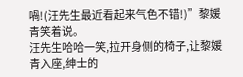喎!(汪先生最近看起来气色不错!)”黎媛青笑着说。
汪先生哈哈一笑,拉开身侧的椅子,让黎媛青入座,绅士的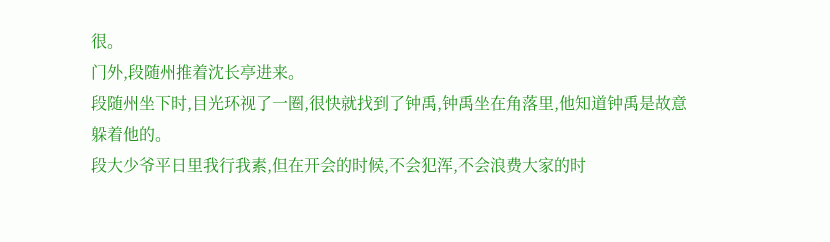很。
门外,段随州推着沈长亭进来。
段随州坐下时,目光环视了一圈,很快就找到了钟禹,钟禹坐在角落里,他知道钟禹是故意躲着他的。
段大少爷平日里我行我素,但在开会的时候,不会犯浑,不会浪费大家的时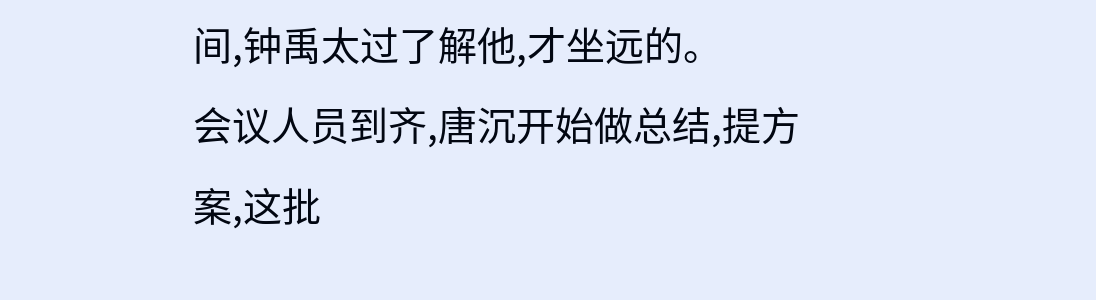间,钟禹太过了解他,才坐远的。
会议人员到齐,唐沉开始做总结,提方案,这批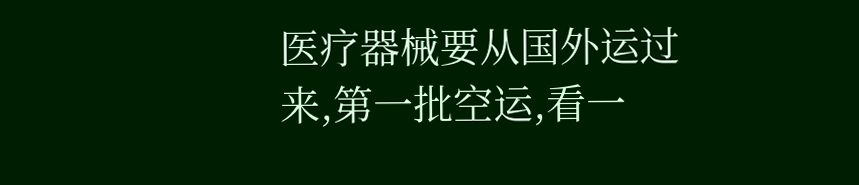医疗器械要从国外运过来,第一批空运,看一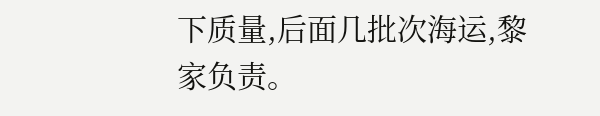下质量,后面几批次海运,黎家负责。